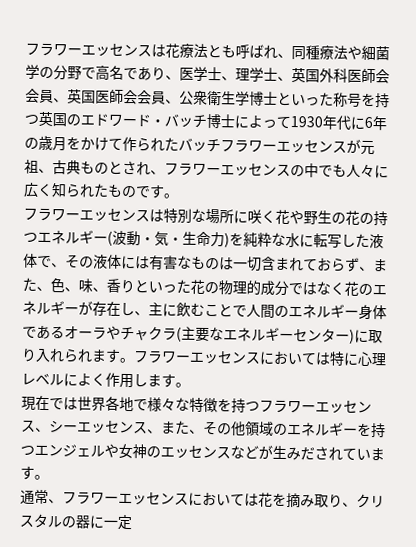フラワーエッセンスは花療法とも呼ばれ、同種療法や細菌学の分野で高名であり、医学士、理学士、英国外科医師会会員、英国医師会会員、公衆衛生学博士といった称号を持つ英国のエドワード・バッチ博士によって1930年代に6年の歳月をかけて作られたバッチフラワーエッセンスが元祖、古典ものとされ、フラワーエッセンスの中でも人々に広く知られたものです。
フラワーエッセンスは特別な場所に咲く花や野生の花の持つエネルギー(波動・気・生命力)を純粋な水に転写した液体で、その液体には有害なものは一切含まれておらず、また、色、味、香りといった花の物理的成分ではなく花のエネルギーが存在し、主に飲むことで人間のエネルギー身体であるオーラやチャクラ(主要なエネルギーセンター)に取り入れられます。フラワーエッセンスにおいては特に心理レベルによく作用します。
現在では世界各地で様々な特徴を持つフラワーエッセンス、シーエッセンス、また、その他領域のエネルギーを持つエンジェルや女神のエッセンスなどが生みだされています。
通常、フラワーエッセンスにおいては花を摘み取り、クリスタルの器に一定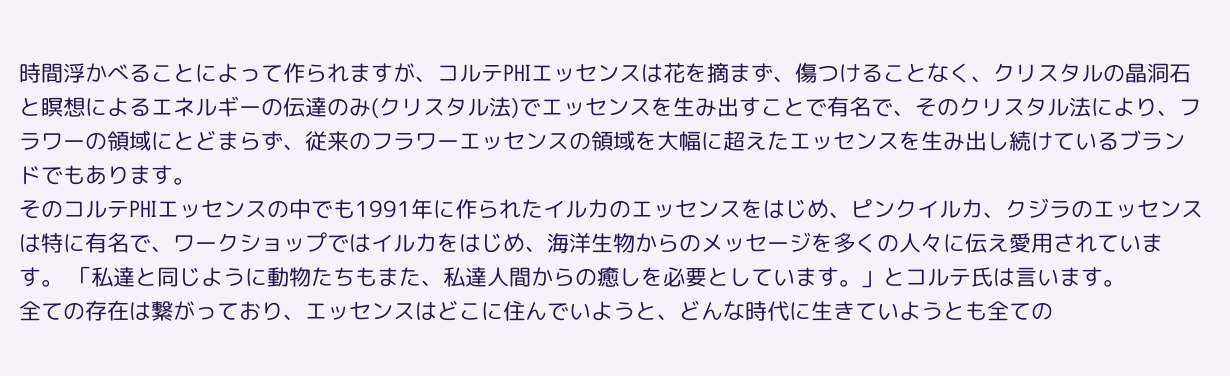時間浮かべることによって作られますが、コルテPHIエッセンスは花を摘まず、傷つけることなく、クリスタルの晶洞石と瞑想によるエネルギーの伝達のみ(クリスタル法)でエッセンスを生み出すことで有名で、そのクリスタル法により、フラワーの領域にとどまらず、従来のフラワーエッセンスの領域を大幅に超えたエッセンスを生み出し続けているブランドでもあります。
そのコルテPHIエッセンスの中でも1991年に作られたイルカのエッセンスをはじめ、ピンクイルカ、クジラのエッセンスは特に有名で、ワークショップではイルカをはじめ、海洋生物からのメッセージを多くの人々に伝え愛用されています。 「私達と同じように動物たちもまた、私達人間からの癒しを必要としています。」とコルテ氏は言います。
全ての存在は繋がっており、エッセンスはどこに住んでいようと、どんな時代に生きていようとも全ての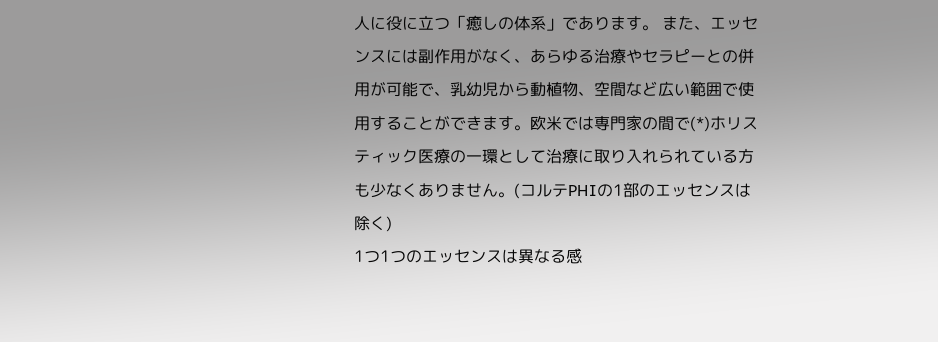人に役に立つ「癒しの体系」であります。 また、エッセンスには副作用がなく、あらゆる治療やセラピーとの併用が可能で、乳幼児から動植物、空間など広い範囲で使用することができます。欧米では専門家の間で(*)ホリスティック医療の一環として治療に取り入れられている方も少なくありません。(コルテPHIの1部のエッセンスは除く)
1つ1つのエッセンスは異なる感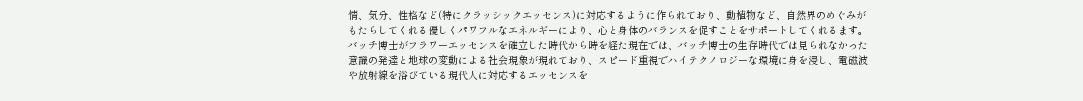情、気分、性格など(特にクラッシックエッセンス)に対応するように作られており、動植物など、自然界のめぐみがもたらしてくれる優しくパワフルなエネルギーにより、心と身体のバランスを促すことをサポートしてくれるます。
バッチ博士がフラワーエッセンスを確立した時代から時を経た現在では、バッチ博士の生存時代では見られなかった意識の発達と地球の変動による社会現象が現れており、スピード重視でハイテクノロジーな環境に身を浸し、電磁波や放射線を浴びている現代人に対応するエッセンスを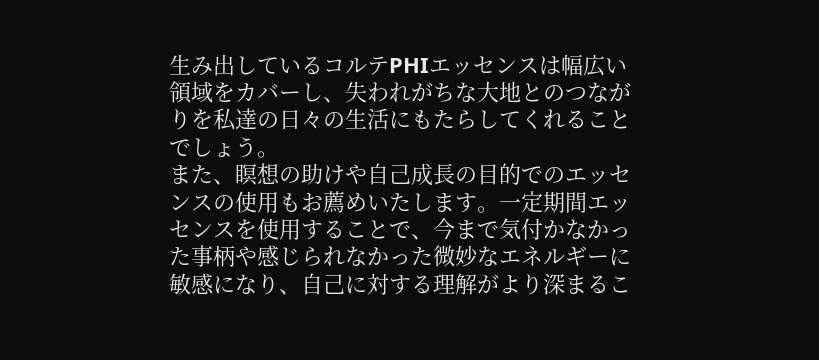生み出しているコルテPHIエッセンスは幅広い領域をカバーし、失われがちな大地とのつながりを私達の日々の生活にもたらしてくれることでしょう。
また、瞑想の助けや自己成長の目的でのエッセンスの使用もお薦めいたします。一定期間エッセンスを使用することで、今まで気付かなかった事柄や感じられなかった微妙なエネルギーに敏感になり、自己に対する理解がより深まるこ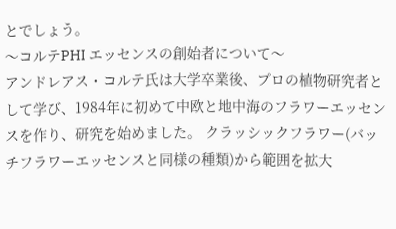とでしょう。
〜コルテPHI エッセンスの創始者について〜
アンドレアス・コルテ氏は大学卒業後、プロの植物研究者として学び、1984年に初めて中欧と地中海のフラワーエッセンスを作り、研究を始めました。 クラッシックフラワー(バッチフラワーエッセンスと同様の種類)から範囲を拡大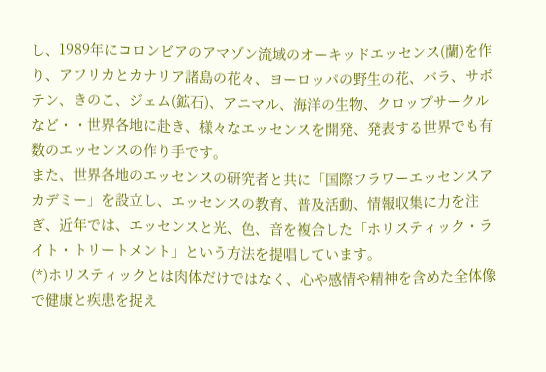し、1989年にコロンビアのアマゾン流域のオーキッドエッセンス(蘭)を作り、アフリカとカナリア諸島の花々、ヨーロッパの野生の花、バラ、サボテン、きのこ、ジェム(鉱石)、アニマル、海洋の生物、クロップサークルなど・・世界各地に赴き、様々なエッセンスを開発、発表する世界でも有数のエッセンスの作り手です。
また、世界各地のエッセンスの研究者と共に「国際フラワーエッセンスアカデミー」を設立し、エッセンスの教育、普及活動、情報収集に力を注ぎ、近年では、エッセンスと光、色、音を複合した「ホリスティック・ライト・トリートメント」という方法を提唱しています。
(*)ホリスティックとは肉体だけではなく、心や感情や精神を含めた全体像で健康と疾患を捉え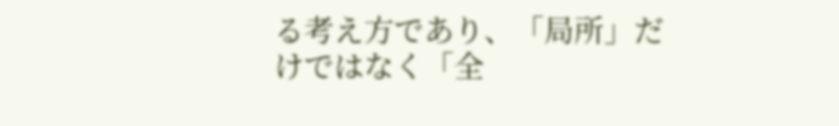る考え方であり、「局所」だけではなく「全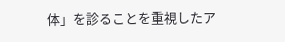体」を診ることを重視したア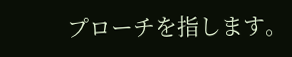プローチを指します。